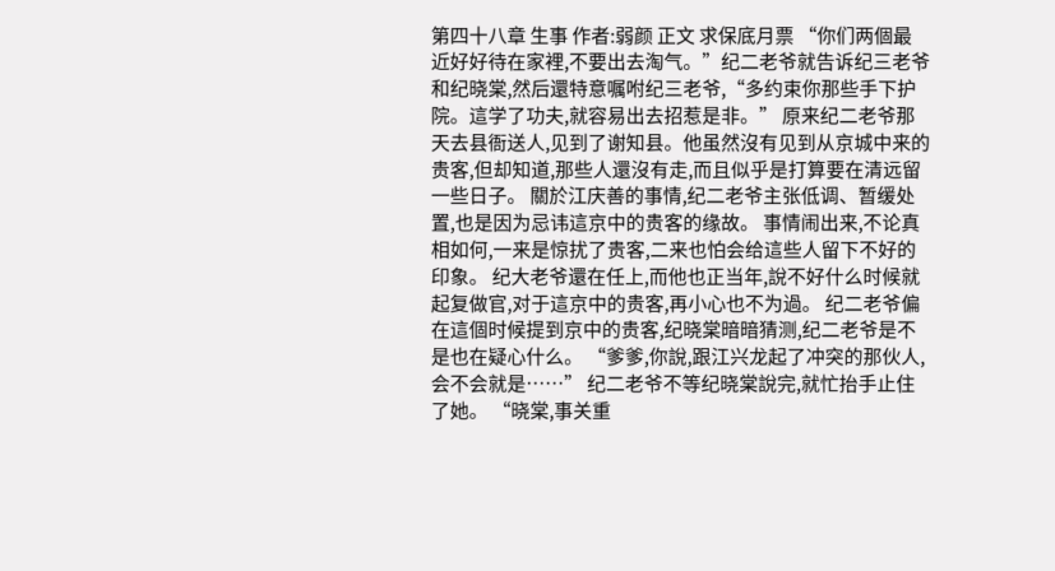第四十八章 生事 作者:弱颜 正文 求保底月票 “你们两個最近好好待在家裡,不要出去淘气。”纪二老爷就告诉纪三老爷和纪晓棠,然后還特意嘱咐纪三老爷,“多约束你那些手下护院。這学了功夫,就容易出去招惹是非。” 原来纪二老爷那天去县衙送人,见到了谢知县。他虽然沒有见到从京城中来的贵客,但却知道,那些人還沒有走,而且似乎是打算要在清远留一些日子。 關於江庆善的事情,纪二老爷主张低调、暂缓处置,也是因为忌讳這京中的贵客的缘故。 事情闹出来,不论真相如何,一来是惊扰了贵客,二来也怕会给這些人留下不好的印象。 纪大老爷還在任上,而他也正当年,說不好什么时候就起复做官,对于這京中的贵客,再小心也不为過。 纪二老爷偏在這個时候提到京中的贵客,纪晓棠暗暗猜测,纪二老爷是不是也在疑心什么。 “爹爹,你說,跟江兴龙起了冲突的那伙人,会不会就是……” 纪二老爷不等纪晓棠說完,就忙抬手止住了她。 “晓棠,事关重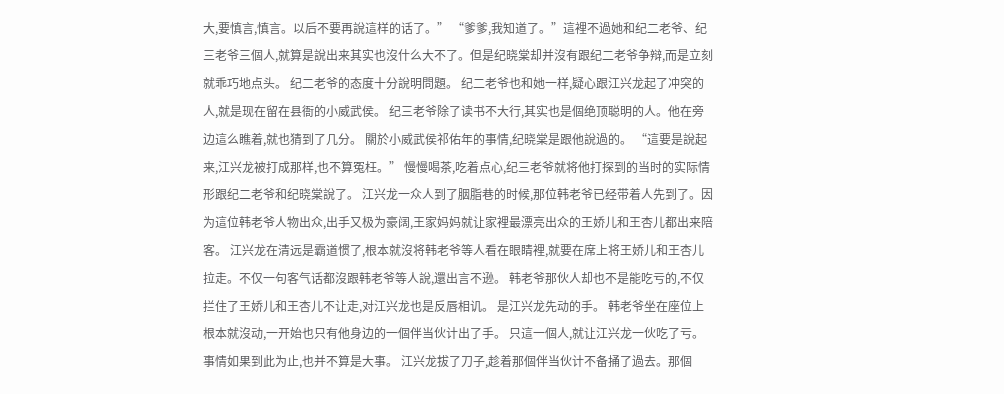大,要慎言,慎言。以后不要再說這样的话了。” “爹爹,我知道了。”這裡不過她和纪二老爷、纪三老爷三個人,就算是說出来其实也沒什么大不了。但是纪晓棠却并沒有跟纪二老爷争辩,而是立刻就乖巧地点头。 纪二老爷的态度十分說明問題。 纪二老爷也和她一样,疑心跟江兴龙起了冲突的人,就是现在留在县衙的小威武侯。 纪三老爷除了读书不大行,其实也是個绝顶聪明的人。他在旁边這么瞧着,就也猜到了几分。 關於小威武侯祁佑年的事情,纪晓棠是跟他說過的。 “這要是說起来,江兴龙被打成那样,也不算冤枉。” 慢慢喝茶,吃着点心,纪三老爷就将他打探到的当时的实际情形跟纪二老爷和纪晓棠說了。 江兴龙一众人到了胭脂巷的时候,那位韩老爷已经带着人先到了。因为這位韩老爷人物出众,出手又极为豪阔,王家妈妈就让家裡最漂亮出众的王娇儿和王杏儿都出来陪客。 江兴龙在清远是霸道惯了,根本就沒将韩老爷等人看在眼睛裡,就要在席上将王娇儿和王杏儿拉走。不仅一句客气话都沒跟韩老爷等人說,還出言不逊。 韩老爷那伙人却也不是能吃亏的,不仅拦住了王娇儿和王杏儿不让走,对江兴龙也是反唇相讥。 是江兴龙先动的手。 韩老爷坐在座位上根本就沒动,一开始也只有他身边的一個伴当伙计出了手。 只這一個人,就让江兴龙一伙吃了亏。 事情如果到此为止,也并不算是大事。 江兴龙拔了刀子,趁着那個伴当伙计不备捅了過去。那個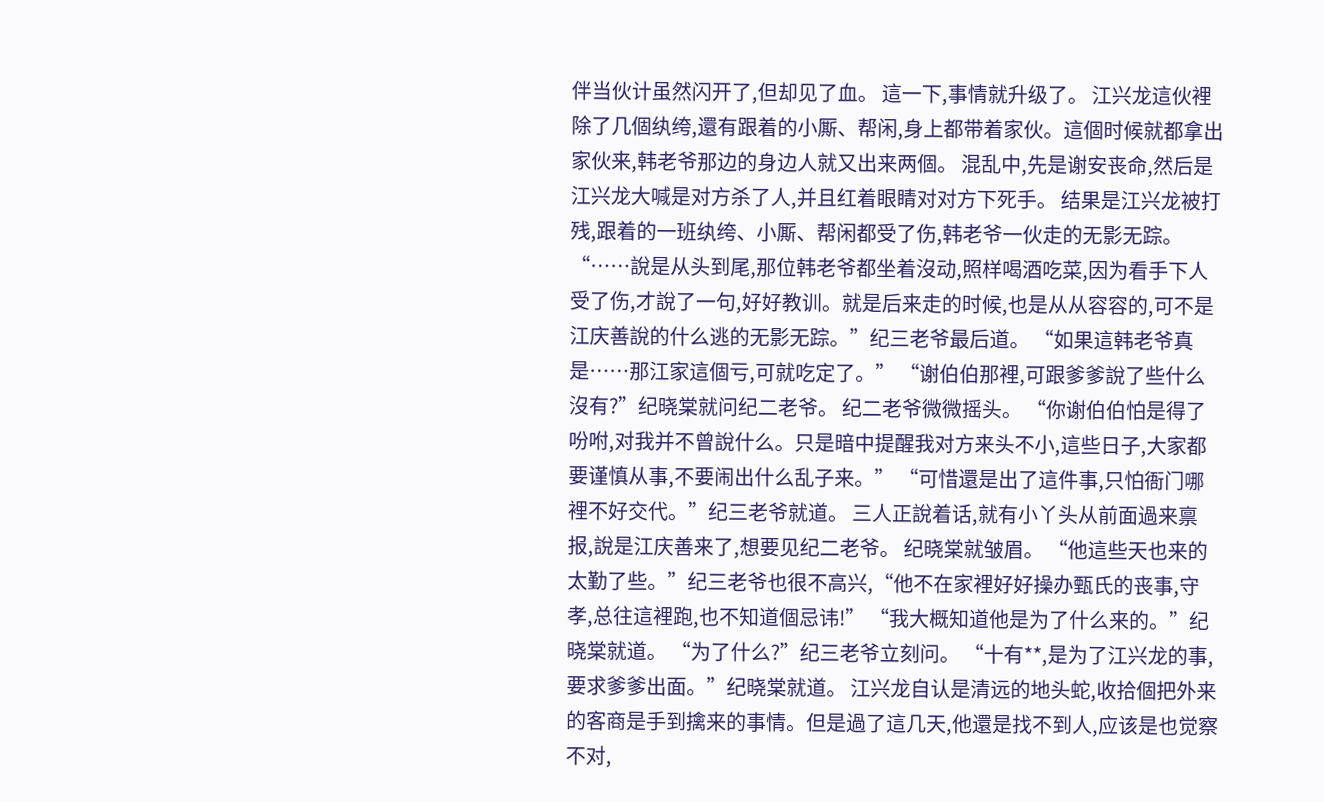伴当伙计虽然闪开了,但却见了血。 這一下,事情就升级了。 江兴龙這伙裡除了几個纨绔,還有跟着的小厮、帮闲,身上都带着家伙。這個时候就都拿出家伙来,韩老爷那边的身边人就又出来两個。 混乱中,先是谢安丧命,然后是江兴龙大喊是对方杀了人,并且红着眼睛对对方下死手。 结果是江兴龙被打残,跟着的一班纨绔、小厮、帮闲都受了伤,韩老爷一伙走的无影无踪。 “……說是从头到尾,那位韩老爷都坐着沒动,照样喝酒吃菜,因为看手下人受了伤,才說了一句,好好教训。就是后来走的时候,也是从从容容的,可不是江庆善說的什么逃的无影无踪。”纪三老爷最后道。 “如果這韩老爷真是……那江家這個亏,可就吃定了。” “谢伯伯那裡,可跟爹爹說了些什么沒有?”纪晓棠就问纪二老爷。 纪二老爷微微摇头。 “你谢伯伯怕是得了吩咐,对我并不曾說什么。只是暗中提醒我对方来头不小,這些日子,大家都要谨慎从事,不要闹出什么乱子来。” “可惜還是出了這件事,只怕衙门哪裡不好交代。”纪三老爷就道。 三人正說着话,就有小丫头从前面過来禀报,說是江庆善来了,想要见纪二老爷。 纪晓棠就皱眉。 “他這些天也来的太勤了些。”纪三老爷也很不高兴,“他不在家裡好好操办甄氏的丧事,守孝,总往這裡跑,也不知道個忌讳!” “我大概知道他是为了什么来的。”纪晓棠就道。 “为了什么?”纪三老爷立刻问。 “十有**,是为了江兴龙的事,要求爹爹出面。”纪晓棠就道。 江兴龙自认是清远的地头蛇,收拾個把外来的客商是手到擒来的事情。但是過了這几天,他還是找不到人,应该是也觉察不对,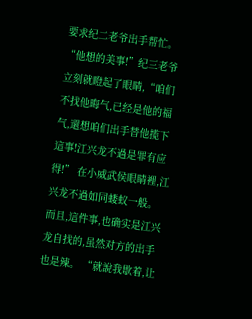要求纪二老爷出手帮忙。 “他想的美事!”纪三老爷立刻就瞪起了眼睛,“咱们不找他晦气,已经是他的福气,還想咱们出手替他揽下這事!江兴龙不過是罪有应得!” 在小威武侯眼睛裡,江兴龙不過如同蝼蚁一般。 而且,這件事,也确实是江兴龙自找的,虽然对方的出手也是辣。 “就說我歇着,让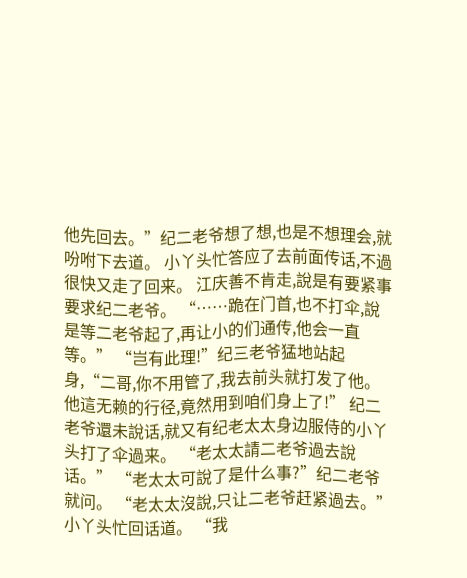他先回去。”纪二老爷想了想,也是不想理会,就吩咐下去道。 小丫头忙答应了去前面传话,不過很快又走了回来。 江庆善不肯走,說是有要紧事要求纪二老爷。 “……跪在门首,也不打伞,說是等二老爷起了,再让小的们通传,他会一直等。” “岂有此理!”纪三老爷猛地站起身,“二哥,你不用管了,我去前头就打发了他。他這无赖的行径,竟然用到咱们身上了!” 纪二老爷還未說话,就又有纪老太太身边服侍的小丫头打了伞過来。 “老太太請二老爷過去說话。” “老太太可說了是什么事?”纪二老爷就问。 “老太太沒說,只让二老爷赶紧過去。”小丫头忙回话道。 “我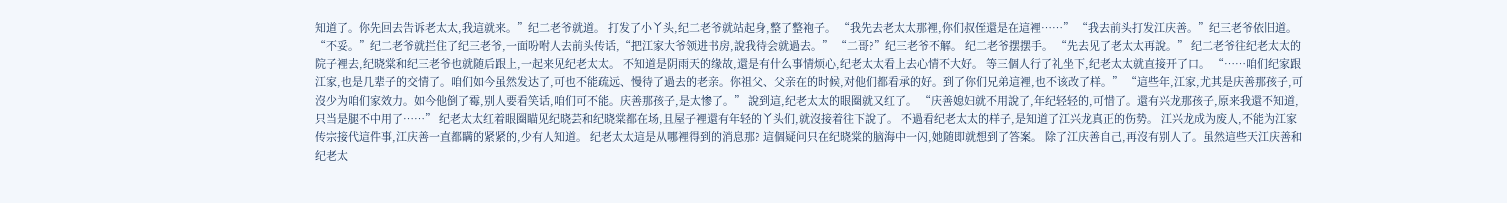知道了。你先回去告诉老太太,我這就来。”纪二老爷就道。 打发了小丫头,纪二老爷就站起身,整了整袍子。 “我先去老太太那裡,你们叔侄還是在這裡……” “我去前头打发江庆善。”纪三老爷依旧道。 “不妥。”纪二老爷就拦住了纪三老爷,一面吩咐人去前头传话,“把江家大爷领进书房,說我待会就過去。” “二哥?”纪三老爷不解。 纪二老爷摆摆手。 “先去见了老太太再說。” 纪二老爷往纪老太太的院子裡去,纪晓棠和纪三老爷也就随后跟上,一起来见纪老太太。 不知道是阴雨天的缘故,還是有什么事情烦心,纪老太太看上去心情不大好。 等三個人行了礼坐下,纪老太太就直接开了口。 “……咱们纪家跟江家,也是几辈子的交情了。咱们如今虽然发达了,可也不能疏远、慢待了過去的老亲。你祖父、父亲在的时候,对他们都看承的好。到了你们兄弟這裡,也不该改了样。” “這些年,江家,尤其是庆善那孩子,可沒少为咱们家效力。如今他倒了霉,别人要看笑话,咱们可不能。庆善那孩子,是太惨了。” 說到這,纪老太太的眼圈就又红了。 “庆善媳妇就不用說了,年纪轻轻的,可惜了。還有兴龙那孩子,原来我還不知道,只当是腿不中用了……” 纪老太太红着眼圈瞄见纪晓芸和纪晓棠都在场,且屋子裡還有年轻的丫头们,就沒接着往下說了。 不過看纪老太太的样子,是知道了江兴龙真正的伤势。 江兴龙成为废人,不能为江家传宗接代這件事,江庆善一直都瞒的紧紧的,少有人知道。 纪老太太這是从哪裡得到的消息那? 這個疑问只在纪晓棠的脑海中一闪,她随即就想到了答案。 除了江庆善自己,再沒有别人了。虽然這些天江庆善和纪老太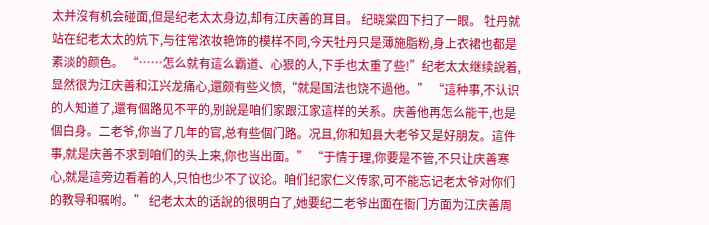太并沒有机会碰面,但是纪老太太身边,却有江庆善的耳目。 纪晓棠四下扫了一眼。 牡丹就站在纪老太太的炕下,与往常浓妆艳饰的模样不同,今天牡丹只是薄施脂粉,身上衣裙也都是素淡的颜色。 “……怎么就有這么霸道、心狠的人,下手也太重了些!”纪老太太继续說着,显然很为江庆善和江兴龙痛心,還颇有些义愤,“就是国法也饶不過他。” “這种事,不认识的人知道了,還有個路见不平的,别說是咱们家跟江家這样的关系。庆善他再怎么能干,也是個白身。二老爷,你当了几年的官,总有些個门路。况且,你和知县大老爷又是好朋友。這件事,就是庆善不求到咱们的头上来,你也当出面。” “于情于理,你要是不管,不只让庆善寒心,就是這旁边看着的人,只怕也少不了议论。咱们纪家仁义传家,可不能忘记老太爷对你们的教导和嘱咐。” 纪老太太的话說的很明白了,她要纪二老爷出面在衙门方面为江庆善周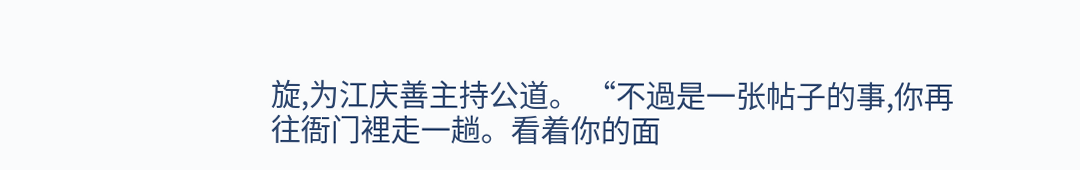旋,为江庆善主持公道。 “不過是一张帖子的事,你再往衙门裡走一趟。看着你的面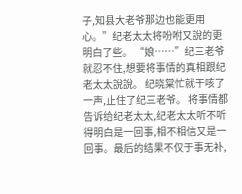子,知县大老爷那边也能更用心。”纪老太太将吩咐又說的更明白了些。 “娘……”纪三老爷就忍不住,想要将事情的真相跟纪老太太說說。 纪晓棠忙就干咳了一声,止住了纪三老爷。 将事情都告诉给纪老太太,纪老太太听不听得明白是一回事,相不相信又是一回事。最后的结果不仅于事无补,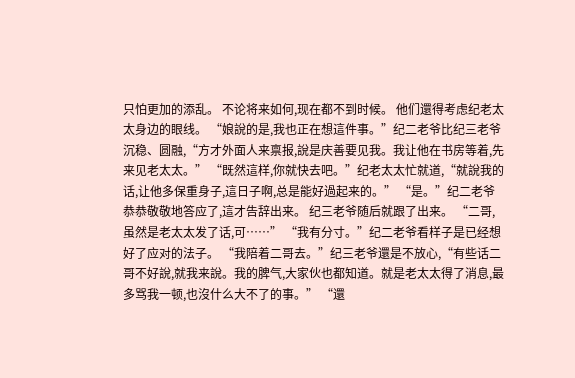只怕更加的添乱。 不论将来如何,现在都不到时候。 他们還得考虑纪老太太身边的眼线。 “娘說的是,我也正在想這件事。”纪二老爷比纪三老爷沉稳、圆融,“方才外面人来禀报,說是庆善要见我。我让他在书房等着,先来见老太太。” “既然這样,你就快去吧。”纪老太太忙就道,“就說我的话,让他多保重身子,這日子啊,总是能好過起来的。” “是。”纪二老爷恭恭敬敬地答应了,這才告辞出来。 纪三老爷随后就跟了出来。 “二哥,虽然是老太太发了话,可……” “我有分寸。”纪二老爷看样子是已经想好了应对的法子。 “我陪着二哥去。”纪三老爷還是不放心,“有些话二哥不好說,就我来說。我的脾气,大家伙也都知道。就是老太太得了消息,最多骂我一顿,也沒什么大不了的事。” “還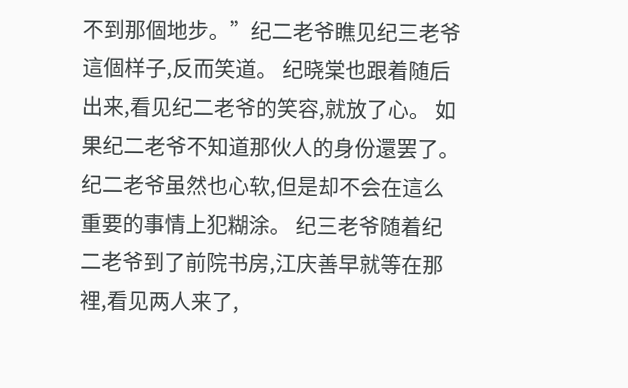不到那個地步。”纪二老爷瞧见纪三老爷這個样子,反而笑道。 纪晓棠也跟着随后出来,看见纪二老爷的笑容,就放了心。 如果纪二老爷不知道那伙人的身份還罢了。 纪二老爷虽然也心软,但是却不会在這么重要的事情上犯糊涂。 纪三老爷随着纪二老爷到了前院书房,江庆善早就等在那裡,看见两人来了,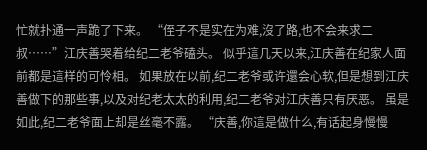忙就扑通一声跪了下来。 “侄子不是实在为难,沒了路,也不会来求二叔……”江庆善哭着给纪二老爷磕头。 似乎這几天以来,江庆善在纪家人面前都是這样的可怜相。 如果放在以前,纪二老爷或许還会心软,但是想到江庆善做下的那些事,以及对纪老太太的利用,纪二老爷对江庆善只有厌恶。 虽是如此,纪二老爷面上却是丝毫不露。 “庆善,你這是做什么,有话起身慢慢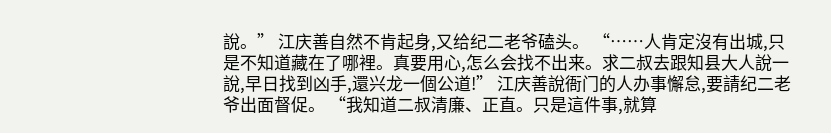說。” 江庆善自然不肯起身,又给纪二老爷磕头。 “……人肯定沒有出城,只是不知道藏在了哪裡。真要用心,怎么会找不出来。求二叔去跟知县大人說一說,早日找到凶手,還兴龙一個公道!” 江庆善說衙门的人办事懈怠,要請纪二老爷出面督促。 “我知道二叔清廉、正直。只是這件事,就算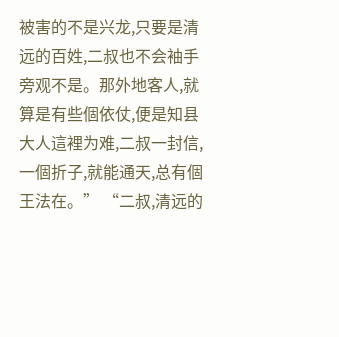被害的不是兴龙,只要是清远的百姓,二叔也不会袖手旁观不是。那外地客人,就算是有些個依仗,便是知县大人這裡为难,二叔一封信,一個折子,就能通天,总有個王法在。” “二叔,清远的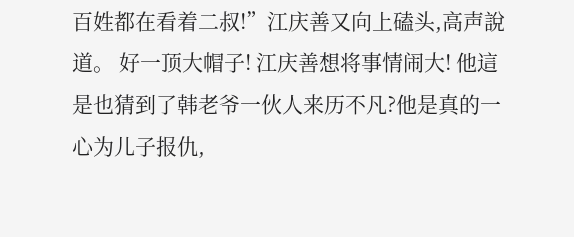百姓都在看着二叔!”江庆善又向上磕头,高声說道。 好一顶大帽子! 江庆善想将事情闹大! 他這是也猜到了韩老爷一伙人来历不凡?他是真的一心为儿子报仇,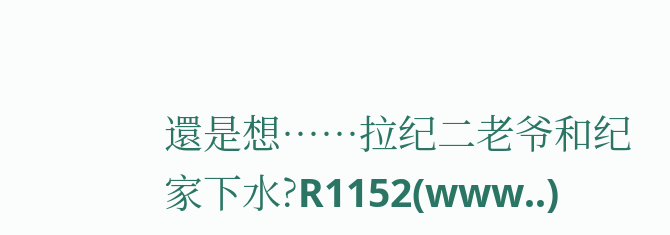還是想……拉纪二老爷和纪家下水?R1152(www..)